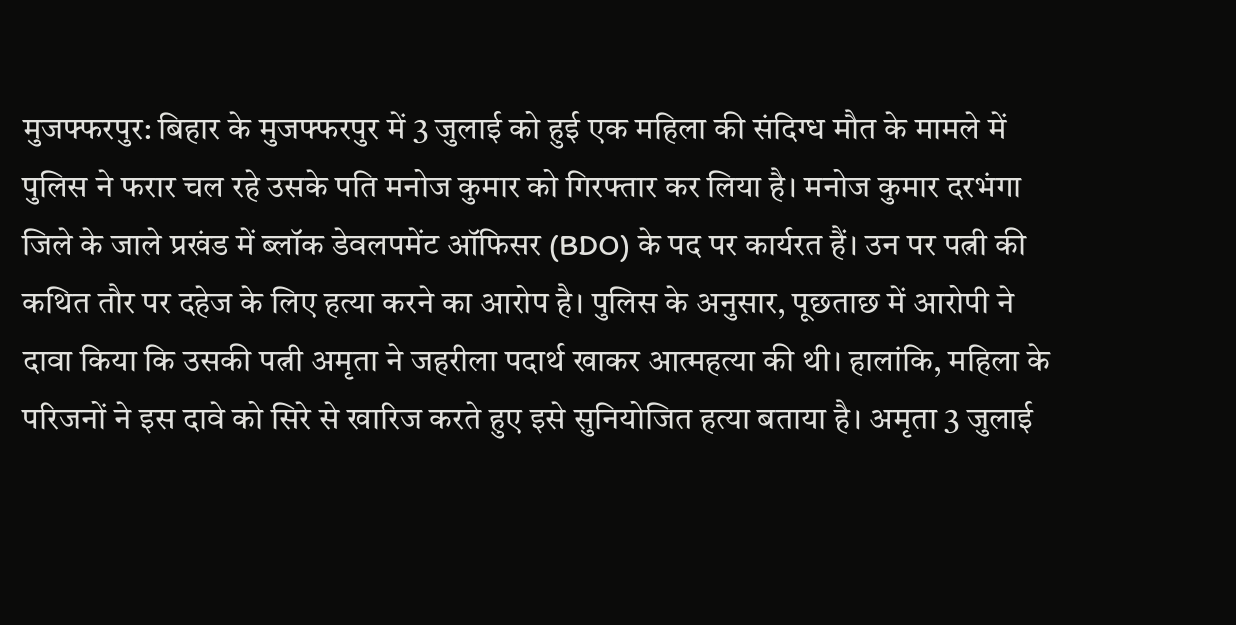मुजफ्फरपुर: बिहार के मुजफ्फरपुर में 3 जुलाई को हुई एक महिला की संदिग्ध मौत के मामले में पुलिस ने फरार चल रहे उसके पति मनोज कुमार को गिरफ्तार कर लिया है। मनोज कुमार दरभंगा जिले के जाले प्रखंड में ब्लॉक डेवलपमेंट ऑफिसर (BDO) के पद पर कार्यरत हैं। उन पर पत्नी की कथित तौर पर दहेज के लिए हत्या करने का आरोप है। पुलिस के अनुसार, पूछताछ में आरोपी ने दावा किया कि उसकी पत्नी अमृता ने जहरीला पदार्थ खाकर आत्महत्या की थी। हालांकि, महिला के परिजनों ने इस दावे को सिरे से खारिज करते हुए इसे सुनियोजित हत्या बताया है। अमृता 3 जुलाई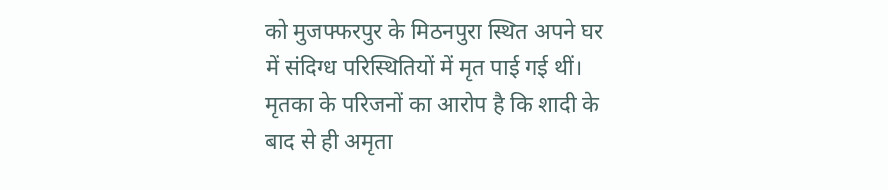को मुजफ्फरपुर के मिठनपुरा स्थित अपने घर में संदिग्ध परिस्थितियों में मृत पाई गई थीं।
मृतका के परिजनों का आरोप है कि शादी के बाद से ही अमृता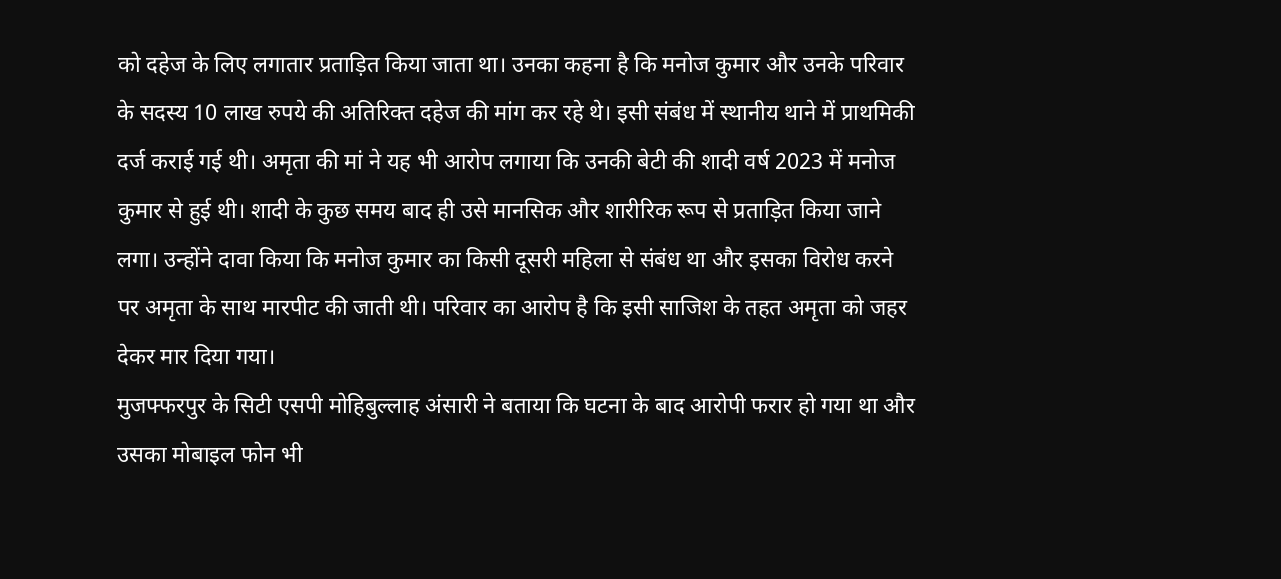को दहेज के लिए लगातार प्रताड़ित किया जाता था। उनका कहना है कि मनोज कुमार और उनके परिवार के सदस्य 10 लाख रुपये की अतिरिक्त दहेज की मांग कर रहे थे। इसी संबंध में स्थानीय थाने में प्राथमिकी दर्ज कराई गई थी। अमृता की मां ने यह भी आरोप लगाया कि उनकी बेटी की शादी वर्ष 2023 में मनोज कुमार से हुई थी। शादी के कुछ समय बाद ही उसे मानसिक और शारीरिक रूप से प्रताड़ित किया जाने लगा। उन्होंने दावा किया कि मनोज कुमार का किसी दूसरी महिला से संबंध था और इसका विरोध करने पर अमृता के साथ मारपीट की जाती थी। परिवार का आरोप है कि इसी साजिश के तहत अमृता को जहर देकर मार दिया गया।
मुजफ्फरपुर के सिटी एसपी मोहिबुल्लाह अंसारी ने बताया कि घटना के बाद आरोपी फरार हो गया था और उसका मोबाइल फोन भी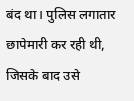बंद था। पुलिस लगातार छापेमारी कर रही थी, जिसके बाद उसे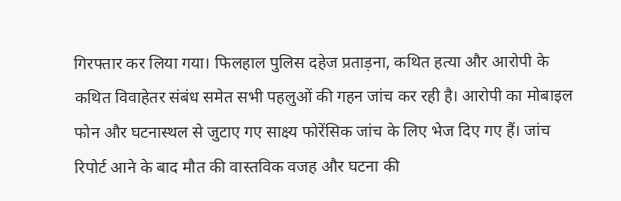गिरफ्तार कर लिया गया। फिलहाल पुलिस दहेज प्रताड़ना, कथित हत्या और आरोपी के कथित विवाहेतर संबंध समेत सभी पहलुओं की गहन जांच कर रही है। आरोपी का मोबाइल फोन और घटनास्थल से जुटाए गए साक्ष्य फोरेंसिक जांच के लिए भेज दिए गए हैं। जांच रिपोर्ट आने के बाद मौत की वास्तविक वजह और घटना की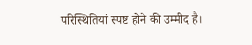परिस्थितियां स्पष्ट होने की उम्मीद है।